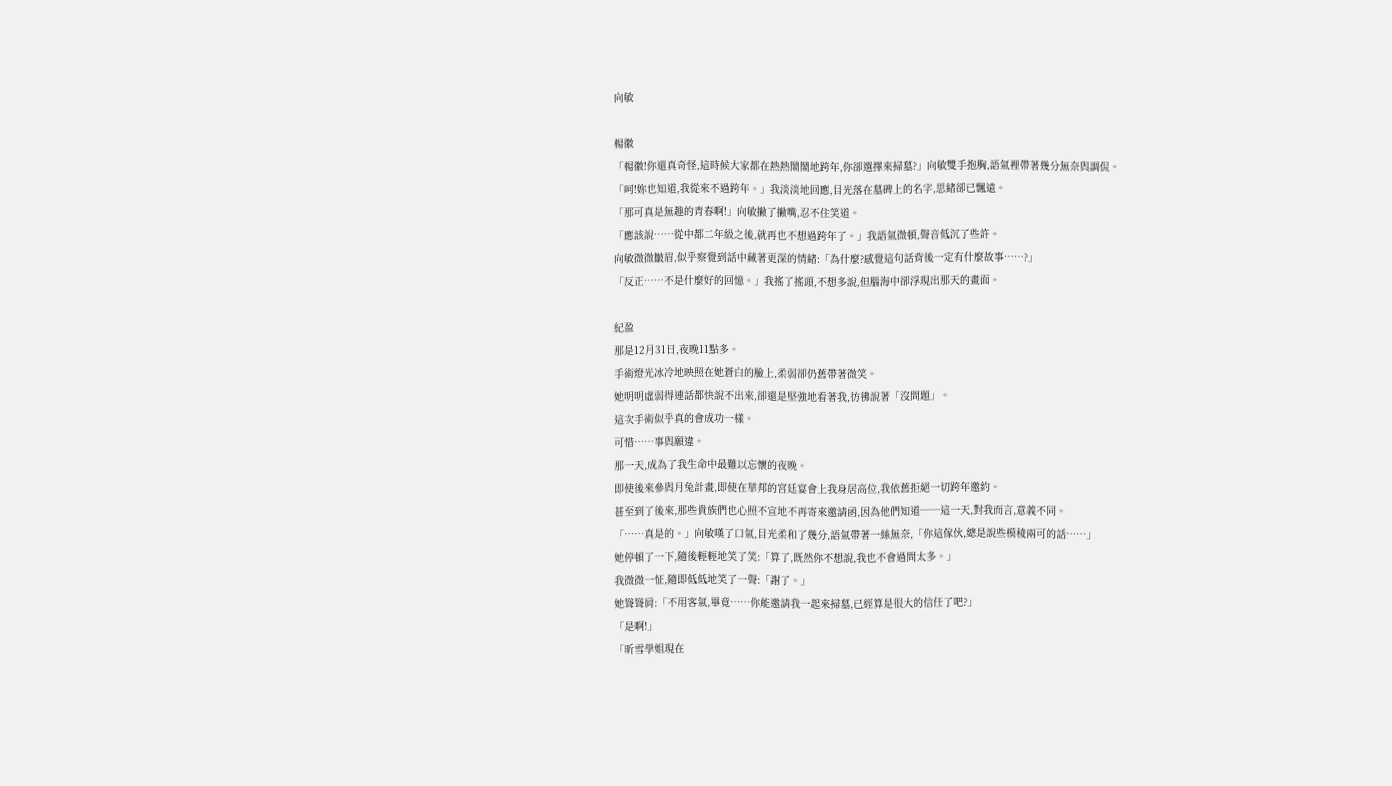向敏

楊徽
「楊徽!你還真奇怪,這時候大家都在熱熱鬧鬧地跨年,你卻選擇來掃墓?」向敏雙手抱胸,語氣裡帶著幾分無奈與調侃。
「呵!妳也知道,我從來不過跨年。」我淡淡地回應,目光落在墓碑上的名字,思緒卻已飄遠。
「那可真是無趣的青春啊!」向敏撇了撇嘴,忍不住笑道。
「應該說……從中都二年級之後,就再也不想過跨年了。」我語氣微頓,聲音低沉了些許。
向敏微微皺眉,似乎察覺到話中藏著更深的情緒:「為什麼?感覺這句話背後一定有什麼故事……?」
「反正……不是什麼好的回憶。」我搖了搖頭,不想多說,但腦海中卻浮現出那天的畫面。

紀盈
那是12月31日,夜晚11點多。
手術燈光冰冷地映照在她蒼白的臉上,柔弱卻仍舊帶著微笑。
她明明虛弱得連話都快說不出來,卻還是堅強地看著我,彷彿說著「沒問題」。
這次手術似乎真的會成功一樣。
可惜……事與願違。
那一天,成為了我生命中最難以忘懷的夜晚。
即使後來參與月兔計畫,即使在華邦的宮廷宴會上我身居高位,我依舊拒絕一切跨年邀約。
甚至到了後來,那些貴族們也心照不宣地不再寄來邀請函,因為他們知道──這一天,對我而言,意義不同。
「……真是的。」向敏嘆了口氣,目光柔和了幾分,語氣帶著一絲無奈,「你這傢伙,總是說些模稜兩可的話……」
她停頓了一下,隨後輕輕地笑了笑:「算了,既然你不想說,我也不會過問太多。」
我微微一怔,隨即低低地笑了一聲:「謝了。」
她聳聳肩:「不用客氣,畢竟……你能邀請我一起來掃墓,已經算是很大的信任了吧?」
「是啊!」
「昕雪學姐現在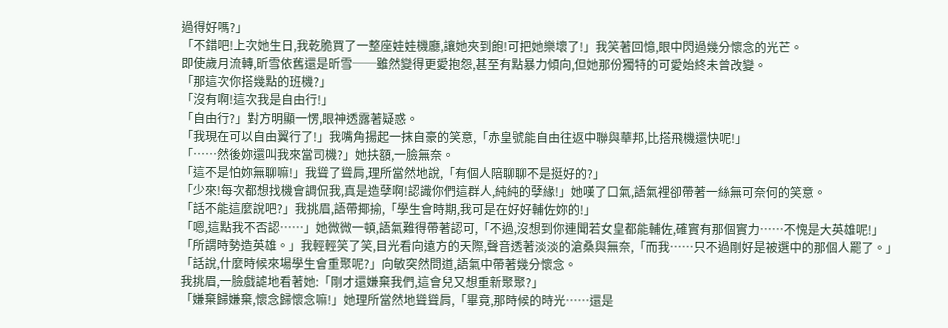過得好嗎?」
「不錯吧!上次她生日,我乾脆買了一整座娃娃機廳,讓她夾到飽!可把她樂壞了!」我笑著回憶,眼中閃過幾分懷念的光芒。
即使歲月流轉,昕雪依舊還是昕雪──雖然變得更愛抱怨,甚至有點暴力傾向,但她那份獨特的可愛始終未曾改變。
「那這次你搭幾點的班機?」
「沒有啊!這次我是自由行!」
「自由行?」對方明顯一愣,眼神透露著疑惑。
「我現在可以自由翼行了!」我嘴角揚起一抹自豪的笑意,「赤皇號能自由往返中聯與華邦,比搭飛機還快呢!」
「……然後妳還叫我來當司機?」她扶額,一臉無奈。
「這不是怕妳無聊嘛!」我聳了聳肩,理所當然地說,「有個人陪聊聊不是挺好的?」
「少來!每次都想找機會調侃我,真是造孽啊!認識你們這群人,純純的孽緣!」她嘆了口氣,語氣裡卻帶著一絲無可奈何的笑意。
「話不能這麼說吧?」我挑眉,語帶揶揄,「學生會時期,我可是在好好輔佐妳的!」
「嗯,這點我不否認……」她微微一頓,語氣難得帶著認可,「不過,沒想到你連聞若女皇都能輔佐,確實有那個實力……不愧是大英雄呢!」
「所謂時勢造英雄。」我輕輕笑了笑,目光看向遠方的天際,聲音透著淡淡的滄桑與無奈,「而我……只不過剛好是被選中的那個人罷了。」
「話說,什麼時候來場學生會重聚呢?」向敏突然問道,語氣中帶著幾分懷念。
我挑眉,一臉戲謔地看著她:「剛才還嫌棄我們,這會兒又想重新聚聚?」
「嫌棄歸嫌棄,懷念歸懷念嘛!」她理所當然地聳聳肩,「畢竟,那時候的時光……還是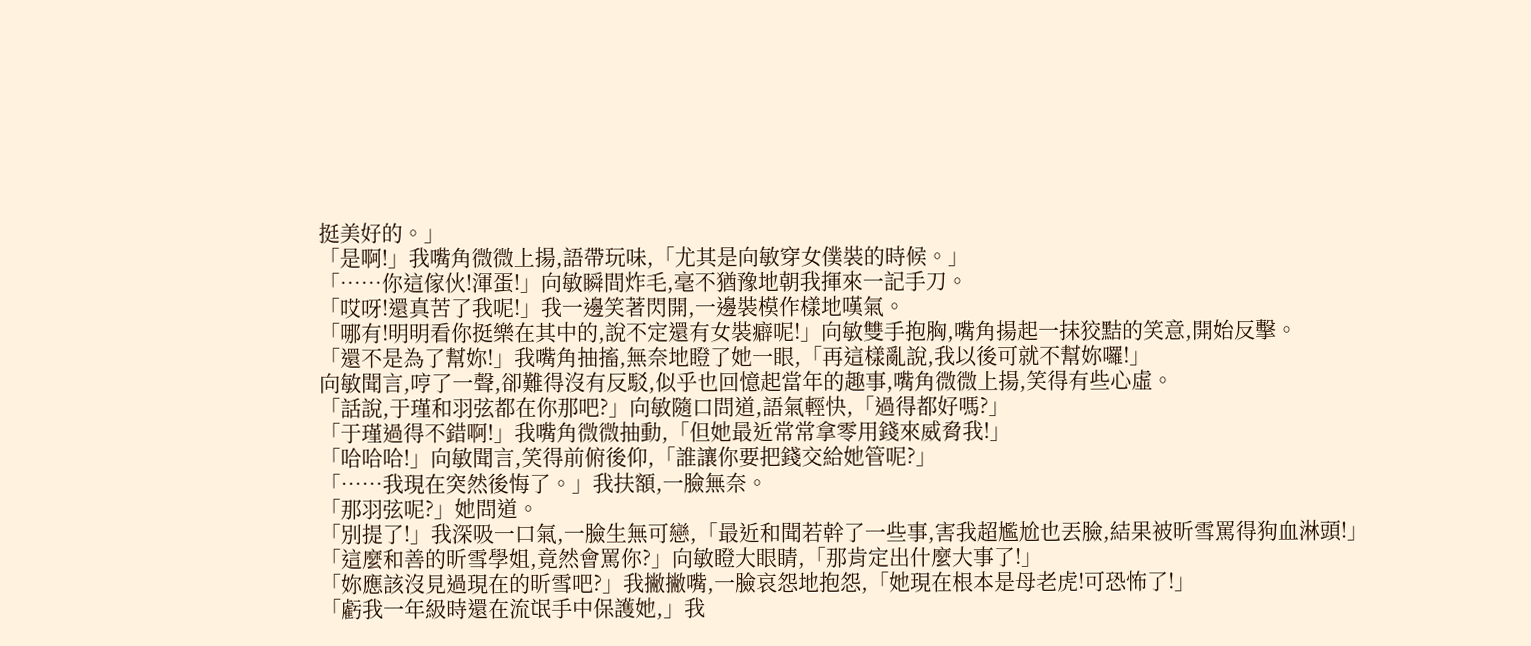挺美好的。」
「是啊!」我嘴角微微上揚,語帶玩味,「尤其是向敏穿女僕裝的時候。」
「……你這傢伙!渾蛋!」向敏瞬間炸毛,毫不猶豫地朝我揮來一記手刀。
「哎呀!還真苦了我呢!」我一邊笑著閃開,一邊裝模作樣地嘆氣。
「哪有!明明看你挺樂在其中的,說不定還有女裝癖呢!」向敏雙手抱胸,嘴角揚起一抹狡黠的笑意,開始反擊。
「還不是為了幫妳!」我嘴角抽搐,無奈地瞪了她一眼,「再這樣亂說,我以後可就不幫妳囉!」
向敏聞言,哼了一聲,卻難得沒有反駁,似乎也回憶起當年的趣事,嘴角微微上揚,笑得有些心虛。
「話說,于瑾和羽弦都在你那吧?」向敏隨口問道,語氣輕快,「過得都好嗎?」
「于瑾過得不錯啊!」我嘴角微微抽動,「但她最近常常拿零用錢來威脅我!」
「哈哈哈!」向敏聞言,笑得前俯後仰,「誰讓你要把錢交給她管呢?」
「……我現在突然後悔了。」我扶額,一臉無奈。
「那羽弦呢?」她問道。
「別提了!」我深吸一口氣,一臉生無可戀,「最近和聞若幹了一些事,害我超尷尬也丟臉,結果被昕雪罵得狗血淋頭!」
「這麼和善的昕雪學姐,竟然會罵你?」向敏瞪大眼睛,「那肯定出什麼大事了!」
「妳應該沒見過現在的昕雪吧?」我撇撇嘴,一臉哀怨地抱怨,「她現在根本是母老虎!可恐怖了!」
「虧我一年級時還在流氓手中保護她,」我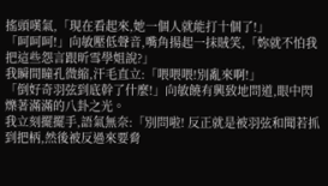搖頭嘆氣,「現在看起來,她一個人就能打十個了!」
「呵呵呵!」向敏壓低聲音,嘴角揚起一抹賊笑,「妳就不怕我把這些怨言跟昕雪學姐說?」
我瞬間瞳孔微縮,汗毛直立:「喂喂喂!別亂來啊!」
「倒好奇羽弦到底幹了什麼!」向敏饒有興致地問道,眼中閃爍著滿滿的八卦之光。
我立刻擺擺手,語氣無奈:「別問啦! 反正就是被羽弦和聞若抓到把柄,然後被反過來要脅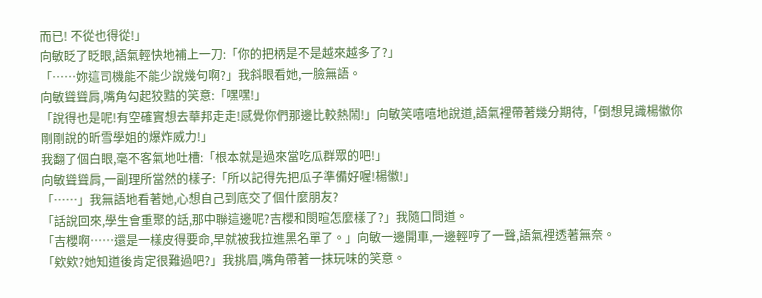而已! 不從也得從!」
向敏眨了眨眼,語氣輕快地補上一刀:「你的把柄是不是越來越多了?」
「……妳這司機能不能少說幾句啊?」我斜眼看她,一臉無語。
向敏聳聳肩,嘴角勾起狡黠的笑意:「嘿嘿!」
「說得也是呢!有空確實想去華邦走走!感覺你們那邊比較熱鬧!」向敏笑嘻嘻地說道,語氣裡帶著幾分期待,「倒想見識楊徽你剛剛說的昕雪學姐的爆炸威力!」
我翻了個白眼,毫不客氣地吐槽:「根本就是過來當吃瓜群眾的吧!」
向敏聳聳肩,一副理所當然的樣子:「所以記得先把瓜子準備好喔!楊徽!」
「……」我無語地看著她,心想自己到底交了個什麼朋友?
「話說回來,學生會重聚的話,那中聯這邊呢?吉櫻和閔暄怎麼樣了?」我隨口問道。
「吉櫻啊……還是一樣皮得要命,早就被我拉進黑名單了。」向敏一邊開車,一邊輕哼了一聲,語氣裡透著無奈。
「欸欸?她知道後肯定很難過吧?」我挑眉,嘴角帶著一抹玩味的笑意。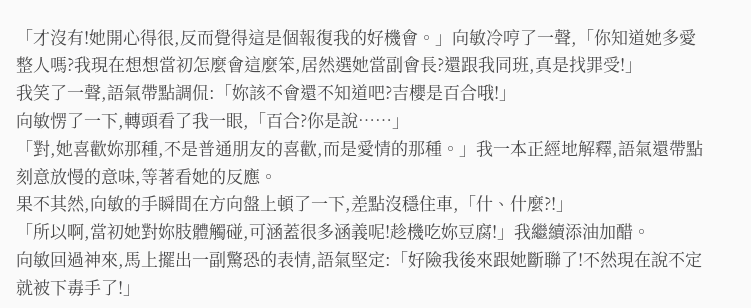「才沒有!她開心得很,反而覺得這是個報復我的好機會。」向敏冷哼了一聲,「你知道她多愛整人嗎?我現在想想當初怎麼會這麼笨,居然選她當副會長?還跟我同班,真是找罪受!」
我笑了一聲,語氣帶點調侃:「妳該不會還不知道吧?吉櫻是百合哦!」
向敏愣了一下,轉頭看了我一眼,「百合?你是說……」
「對,她喜歡妳那種,不是普通朋友的喜歡,而是愛情的那種。」我一本正經地解釋,語氣還帶點刻意放慢的意味,等著看她的反應。
果不其然,向敏的手瞬間在方向盤上頓了一下,差點沒穩住車,「什、什麼?!」
「所以啊,當初她對妳肢體觸碰,可涵蓋很多涵義呢!趁機吃妳豆腐!」我繼續添油加醋。
向敏回過神來,馬上擺出一副驚恐的表情,語氣堅定:「好險我後來跟她斷聯了!不然現在說不定就被下毒手了!」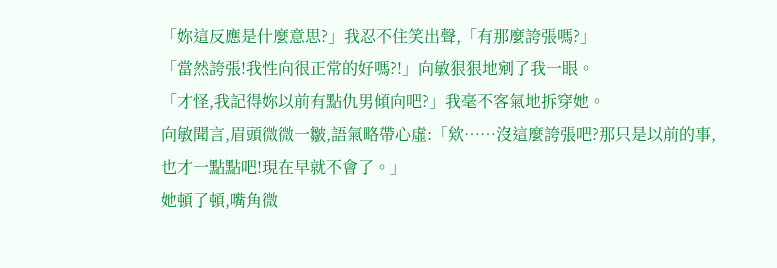「妳這反應是什麼意思?」我忍不住笑出聲,「有那麼誇張嗎?」
「當然誇張!我性向很正常的好嗎?!」向敏狠狠地剜了我一眼。
「才怪,我記得妳以前有點仇男傾向吧?」我毫不客氣地拆穿她。
向敏聞言,眉頭微微一皺,語氣略帶心虛:「欸……沒這麼誇張吧?那只是以前的事,也才一點點吧!現在早就不會了。」
她頓了頓,嘴角微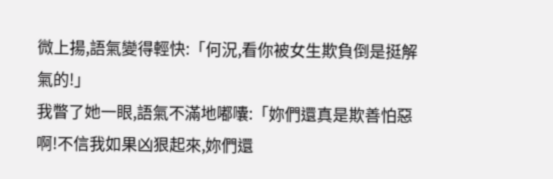微上揚,語氣變得輕快:「何況,看你被女生欺負倒是挺解氣的!」
我瞥了她一眼,語氣不滿地嘟囔:「妳們還真是欺善怕惡啊!不信我如果凶狠起來,妳們還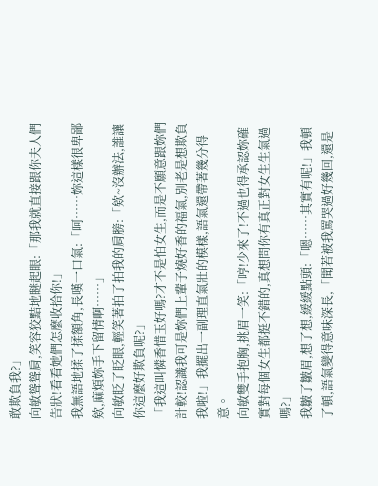敢欺負我?」
向敏聳聳肩,笑容狡黠地瞇起眼:「那我就直接跟你夫人們告狀!看看她們怎麼收拾你!」
我無語地揉了揉額角,長嘆一口氣:「呵……妳這樣很卑鄙欸,麻煩妳手下留情啊……」
向敏眨了眨眼,輕笑著拍了拍我的肩膀:「欸~沒辦法,誰讓你這麼好欺負呢?」
「我這叫憐香惜玉好嗎?才不是怕女生,而是不願意跟妳們計較!認識我可是妳們上輩子燒好香的福氣,別老是想欺負我啦!」我擺出一副理直氣壯的模樣,語氣還帶著幾分得意。
向敏雙手抱胸,挑眉一笑:「哼!少來了!不過也得承認妳確實對每個女生都挺不錯的,真想問你有真正對女生生氣過嗎?」
我皺了皺眉,想了想,緩緩點頭:「嗯……其實有呢!」我頓了頓,語氣變得意味深長,「聞若被我罵哭過好幾回,還是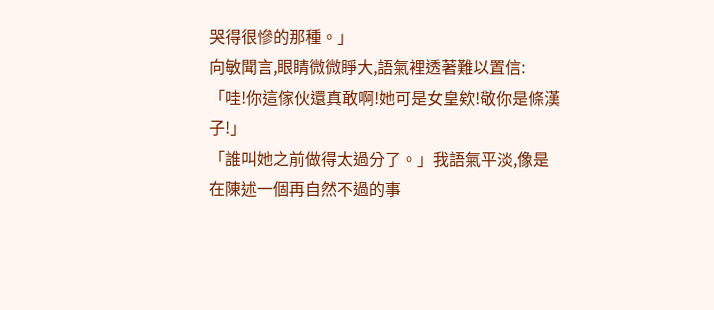哭得很慘的那種。」
向敏聞言,眼睛微微睜大,語氣裡透著難以置信:「哇!你這傢伙還真敢啊!她可是女皇欸!敬你是條漢子!」
「誰叫她之前做得太過分了。」我語氣平淡,像是在陳述一個再自然不過的事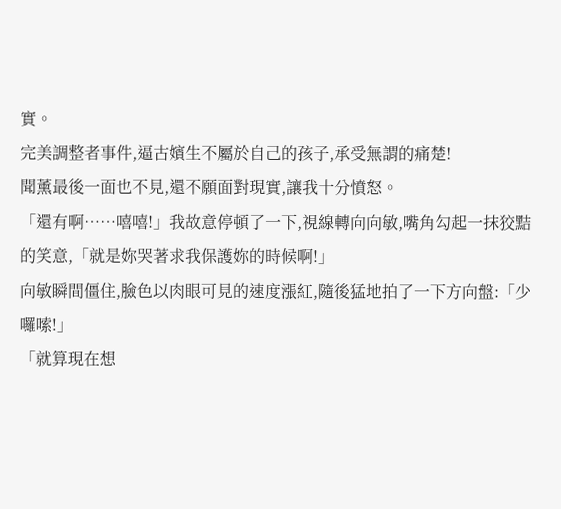實。
完美調整者事件,逼古嬪生不屬於自己的孩子,承受無謂的痛楚!
聞薰最後一面也不見,還不願面對現實,讓我十分憤怒。
「還有啊……嘻嘻!」我故意停頓了一下,視線轉向向敏,嘴角勾起一抹狡黠的笑意,「就是妳哭著求我保護妳的時候啊!」
向敏瞬間僵住,臉色以肉眼可見的速度漲紅,隨後猛地拍了一下方向盤:「少囉嗦!」
「就算現在想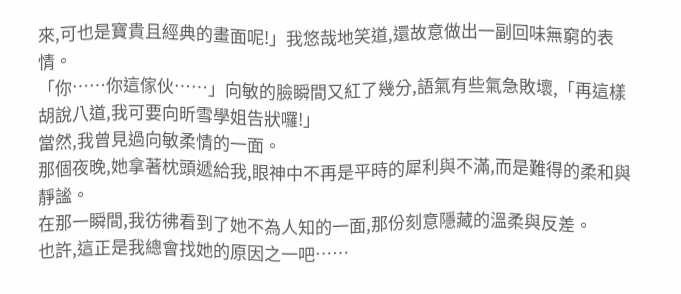來,可也是寶貴且經典的畫面呢!」我悠哉地笑道,還故意做出一副回味無窮的表情。
「你……你這傢伙……」向敏的臉瞬間又紅了幾分,語氣有些氣急敗壞,「再這樣胡說八道,我可要向昕雪學姐告狀囉!」
當然,我曾見過向敏柔情的一面。
那個夜晚,她拿著枕頭遞給我,眼神中不再是平時的犀利與不滿,而是難得的柔和與靜謐。
在那一瞬間,我彷彿看到了她不為人知的一面,那份刻意隱藏的溫柔與反差。
也許,這正是我總會找她的原因之一吧……